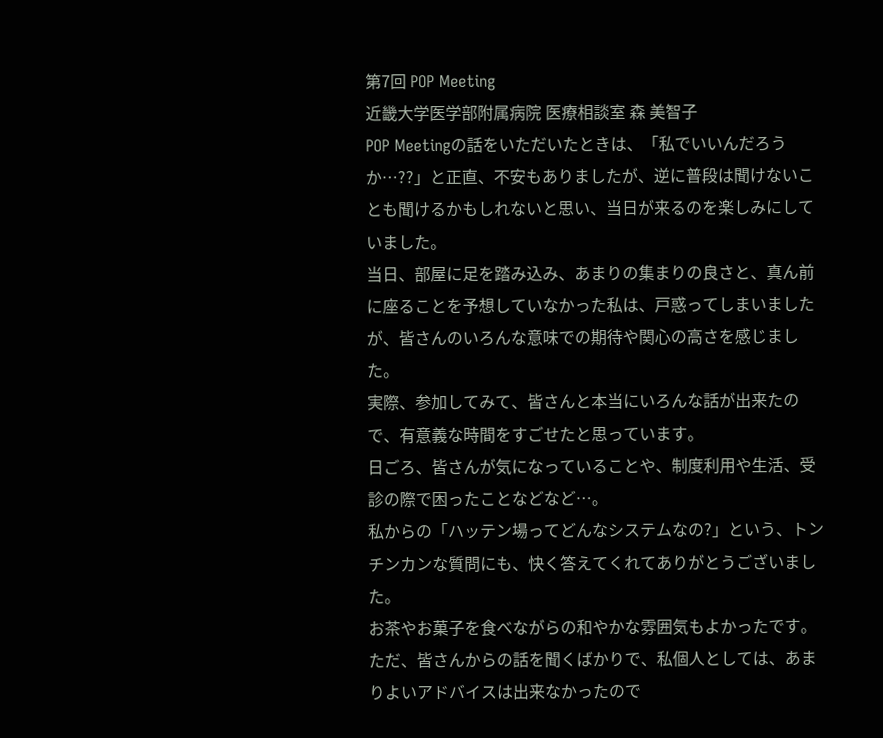第7回 POP Meeting
近畿大学医学部附属病院 医療相談室 森 美智子
POP Meetingの話をいただいたときは、「私でいいんだろうか…??」と正直、不安もありましたが、逆に普段は聞けないことも聞けるかもしれないと思い、当日が来るのを楽しみにしていました。
当日、部屋に足を踏み込み、あまりの集まりの良さと、真ん前に座ることを予想していなかった私は、戸惑ってしまいましたが、皆さんのいろんな意味での期待や関心の高さを感じました。
実際、参加してみて、皆さんと本当にいろんな話が出来たので、有意義な時間をすごせたと思っています。
日ごろ、皆さんが気になっていることや、制度利用や生活、受診の際で困ったことなどなど…。
私からの「ハッテン場ってどんなシステムなの?」という、トンチンカンな質問にも、快く答えてくれてありがとうございました。
お茶やお菓子を食べながらの和やかな雰囲気もよかったです。
ただ、皆さんからの話を聞くばかりで、私個人としては、あまりよいアドバイスは出来なかったので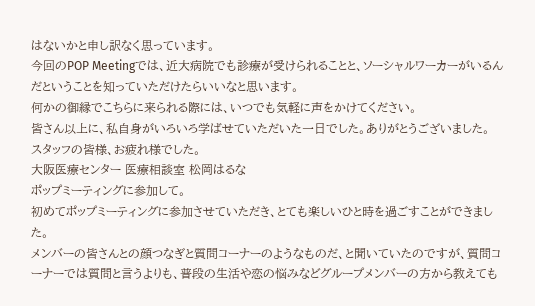はないかと申し訳なく思っています。
今回のPOP Meetingでは、近大病院でも診療が受けられることと、ソーシャルワーカーがいるんだということを知っていただけたらいいなと思います。
何かの御縁でこちらに来られる際には、いつでも気軽に声をかけてください。
皆さん以上に、私自身がいろいろ学ばせていただいた一日でした。ありがとうございました。
スタッフの皆様、お疲れ様でした。
大阪医療センター 医療相談室 松岡はるな
ポップミーティングに参加して。
初めてポップミーティングに参加させていただき、とても楽しいひと時を過ごすことができました。
メンバーの皆さんとの顔つなぎと質問コーナーのようなものだ、と聞いていたのですが、質問コーナーでは質問と言うよりも、普段の生活や恋の悩みなどグループメンバーの方から教えても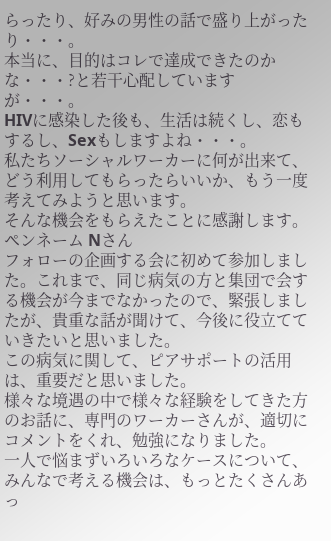らったり、好みの男性の話で盛り上がったり・・・。
本当に、目的はコレで達成できたのかな・・・?と若干心配していますが・・・。
HIVに感染した後も、生活は続くし、恋もするし、Sexもしますよね・・・。
私たちソーシャルワーカーに何が出来て、どう利用してもらったらいいか、もう一度考えてみようと思います。
そんな機会をもらえたことに感謝します。
ペンネーム Nさん
フォローの企画する会に初めて参加しました。これまで、同じ病気の方と集団で会する機会が今までなかったので、緊張しましたが、貴重な話が聞けて、今後に役立てていきたいと思いました。
この病気に関して、ピアサポートの活用は、重要だと思いました。
様々な境遇の中で様々な経験をしてきた方のお話に、専門のワーカーさんが、適切にコメントをくれ、勉強になりました。
一人で悩まずいろいろなケースについて、みんなで考える機会は、もっとたくさんあっ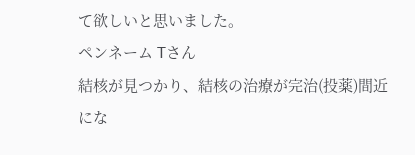て欲しいと思いました。
ペンネーム Tさん
結核が見つかり、結核の治療が完治(投薬)間近にな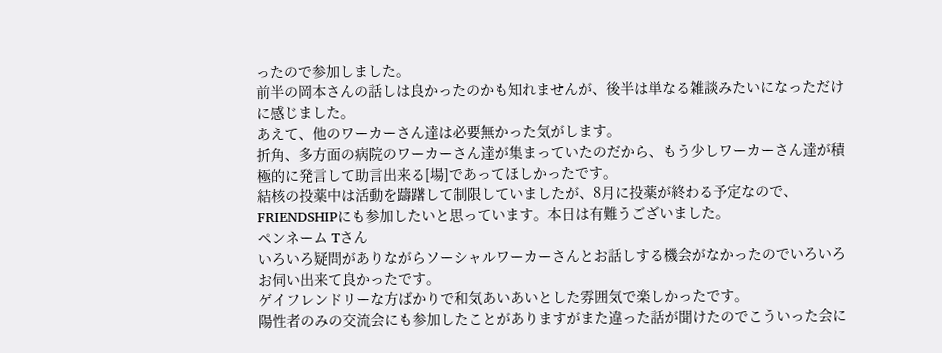ったので参加しました。
前半の岡本さんの話しは良かったのかも知れませんが、後半は単なる雑談みたいになっただけに感じました。
あえて、他のワーカーさん達は必要無かった気がします。
折角、多方面の病院のワーカーさん達が集まっていたのだから、もう少しワーカーさん達が積極的に発言して助言出来る[場]であってほしかったです。
結核の投薬中は活動を躊躇して制限していましたが、8月に投薬が終わる予定なので、FRIENDSHIPにも参加したいと思っています。本日は有難うございました。
ペンネーム Tさん
いろいろ疑問がありながらソーシャルワーカーさんとお話しする機会がなかったのでいろいろお伺い出来て良かったです。
ゲイフレンドリーな方ばかりで和気あいあいとした雰囲気で楽しかったです。
陽性者のみの交流会にも参加したことがありますがまた違った話が聞けたのでこういった会に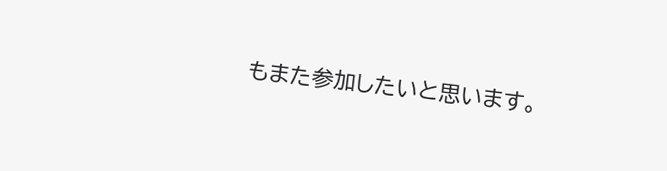もまた参加したいと思います。